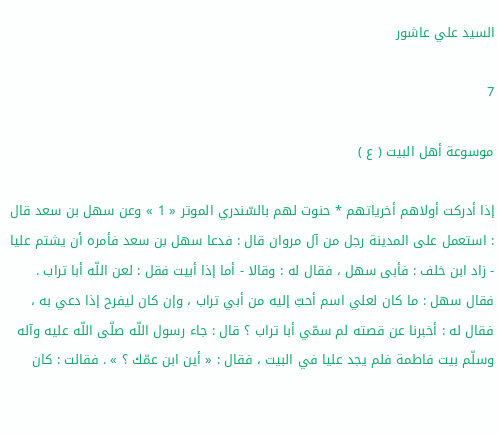السيد علي عاشور

7

موسوعة أهل البيت ( ع )

إذا أدركت أولاهم أخرياتهم * حنوت لهم بالسّندري الموتر « 1 » وعن سهل بن سعد قال : استعمل على المدينة رجل من آل مروان قال : فدعا سهل بن سعد فأمره أن يشتم عليا - زاد ابن خلف : فأبى سهل ، فقال له : وقالا - أما إذا أبيت فقل : لعن اللّه أبا تراب . فقال سهل : ما كان لعلي اسم أحبّ إليه من أبي تراب ، وإن كان ليفرح إذا دعي به ، فقال له : أخبرنا عن قصته لم سمّي أبا تراب ؟ قال : جاء رسول اللّه صلّى اللّه عليه وآله وسلّم بيت فاطمة فلم يجد عليا في البيت ، فقال : « أين ابن عمّك ؟ » . فقالت : كان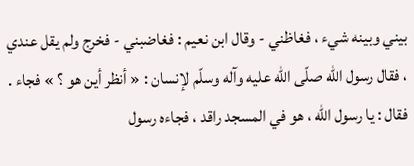بيني وبينه شيء ، فغاظني - وقال ابن نعيم : فغاضبني - فخرج ولم يقل عندي ، فقال رسول اللّه صلّى اللّه عليه وآله وسلّم لإنسان : « أنظر أين هو ؟ » فجاء . فقال : يا رسول اللّه ، هو في المسجد راقد ، فجاءه رسول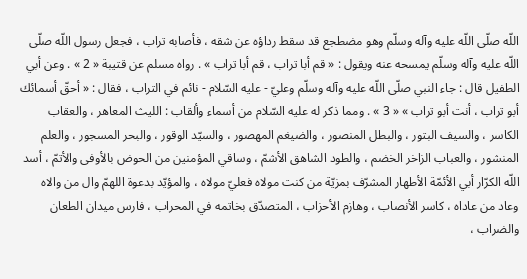اللّه صلّى اللّه عليه وآله وسلّم وهو مضطجع قد سقط رداؤه عن شقه ، فأصابه تراب ، فجعل رسول اللّه صلّى اللّه عليه وآله وسلّم يمسحه عنه ويقول : « قم أبا تراب ، قم أبا تراب » . رواه مسلم عن قتيبة « 2 » . وعن أبي الطفيل قال : جاء النبي صلّى اللّه عليه وآله وسلّم وعليّ - عليه السّلام - نائم في التراب ، فقال : « أحقّ أسمائك أبو تراب ، أنت أبو تراب » « 3 » . ومما ذكر له عليه السّلام من أسماء وألقاب : الليث المعاهر ، والعقاب الكاسر ، والسيف البتور ، والبطل المنصور ، والضيغم المهصور ، والسيّد الوقور ، والبحر المسجور ، والعلم المنشور ، والعباب الزاخر الخضم ، والطود الشاهق الأشمّ ، وساقي المؤمنين من الحوض بالأوفى والأتمّ ، أسد اللّه الكرّار أبي الأئمّة الأطهار المشرّف بمزيّة من كنت مولاه فعليّ مولاه ، والمؤيّد بدعوة اللهمّ وال من والاه وعاد من عاداه ، كاسر الأنصاب ، وهازم الأحزاب ، المتصدّق بخاتمه في المحراب ، فارس ميدان الطعان والضراب ،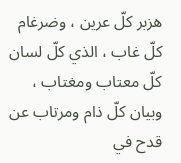هزبر كلّ عرين ، وضرغام كلّ غاب ، الذي كلّ لسان كلّ معتاب ومغتاب ، وبيان كلّ ذام ومرتاب عن قدح في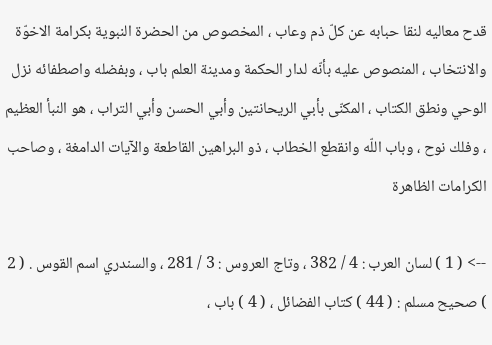قدح معاليه لنقا حبابه عن كلّ ذم وعاب ، المخصوص من الحضرة النبوية بكرامة الاخوّة والانتخاب ، المنصوص عليه بأنّه لدار الحكمة ومدينة العلم باب ، وبفضله واصطفائه نزل الوحي ونطق الكتاب ، المكنّى بأبي الريحانتين وأبي الحسن وأبي التراب ، هو النبأ العظيم ، وفلك نوح ، وباب اللّه وانقطع الخطاب ، ذو البراهين القاطعة والآيات الدامغة ، وصاحب الكرامات الظاهرة

--> ( 1 ) لسان العرب : 4 / 382 ، وتاج العروس : 3 / 281 ، والسندري اسم القوس . ( 2 ) صحيح مسلم : ( 44 ) كتاب الفضائل ، ( 4 ) باب ،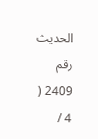الحديث رقم 2409 ( 4 /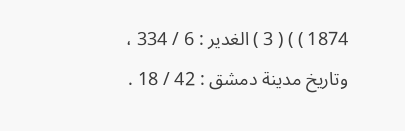1874 ) ) ( 3 ) الغدير : 6 / 334 ، وتاريخ مدينة دمشق : 42 / 18 .